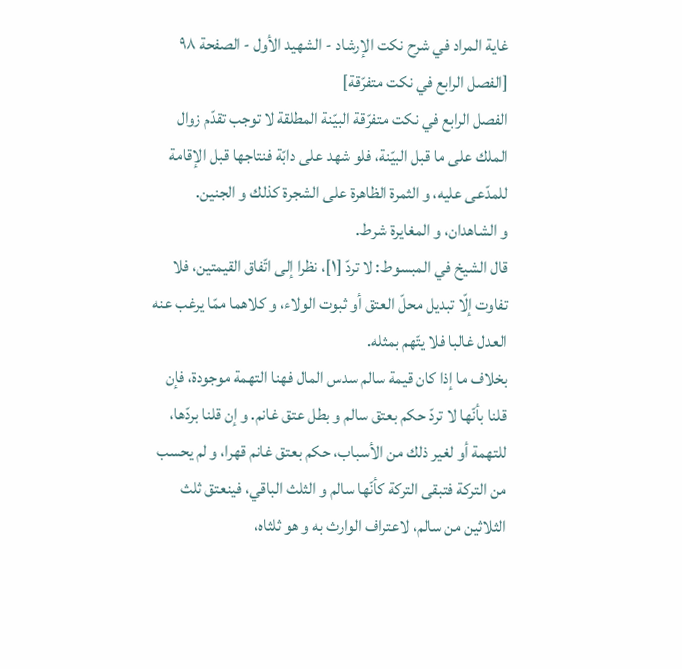غاية المراد في شرح نكت الإرشاد - الشهيد الأول - الصفحة ٩٨
[الفصل الرابع في نكت متفرّقة]
الفصل الرابع في نكت متفرّقة البيّنة المطلقة لا توجب تقدّم زوال الملك على ما قبل البيّنة، فلو شهد على دابّة فنتاجها قبل الإقامة للمدّعى عليه، و الثمرة الظاهرة على الشجرة كذلك و الجنين.
و الشاهدان، و المغايرة شرط.
قال الشيخ في المبسوط: لا تردّ [١]، نظرا إلى اتّفاق القيمتين، فلا تفاوت إلّا تبديل محلّ العتق أو ثبوت الولاء، و كلاهما ممّا يرغب عنه العدل غالبا فلا يتّهم بمثله.
بخلاف ما إذا كان قيمة سالم سدس المال فهنا التهمة موجودة، فإن قلنا بأنّها لا تردّ حكم بعتق سالم و بطل عتق غانم. و إن قلنا بردّها، للتهمة أو لغير ذلك من الأسباب، حكم بعتق غانم قهرا، و لم يحسب من التركة فتبقى التركة كأنّها سالم و الثلث الباقي، فينعتق ثلث الثلاثين من سالم، لاعتراف الوارث به و هو ثلثاه،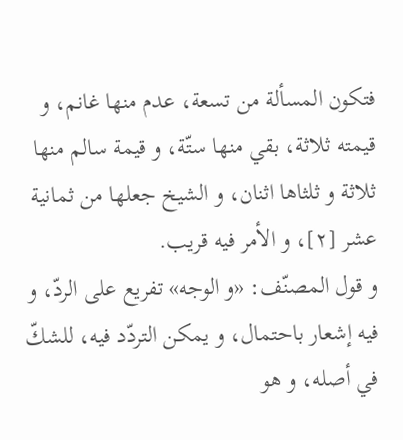فتكون المسألة من تسعة، عدم منها غانم، و قيمته ثلاثة، بقي منها ستّة، و قيمة سالم منها ثلاثة و ثلثاها اثنان، و الشيخ جعلها من ثمانية عشر [٢]، و الأمر فيه قريب.
و قول المصنّف: «و الوجه» تفريع على الردّ، و فيه إشعار باحتمال، و يمكن التردّد فيه، للشكّ في أصله، و هو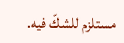مستلزم للشكّ فيه.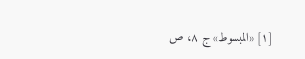[١] «المبسوط» ج ٨، ص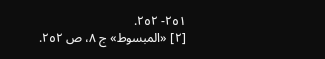٢٥١- ٢٥٢.
[٢] «المبسوط» ج ٨، ص ٢٥٢.